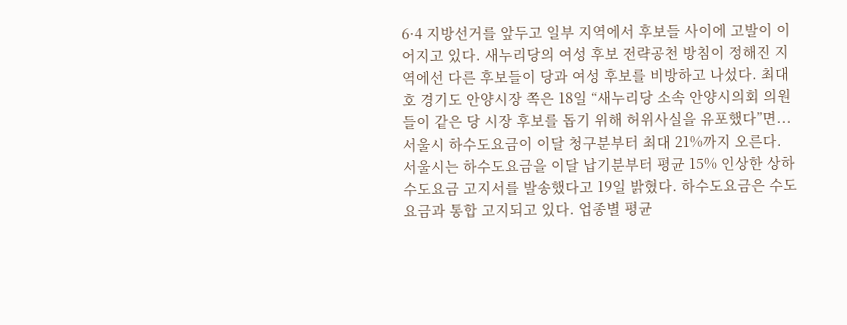6·4 지방선거를 앞두고 일부 지역에서 후보들 사이에 고발이 이어지고 있다. 새누리당의 여성 후보 전략공천 방침이 정해진 지역에선 다른 후보들이 당과 여성 후보를 비방하고 나섰다. 최대호 경기도 안양시장 쪽은 18일 “새누리당 소속 안양시의회 의원들이 같은 당 시장 후보를 돕기 위해 허위사실을 유포했다”면...
서울시 하수도요금이 이달 청구분부터 최대 21%까지 오른다. 서울시는 하수도요금을 이달 납기분부터 평균 15% 인상한 상하수도요금 고지서를 발송했다고 19일 밝혔다. 하수도요금은 수도요금과 통합 고지되고 있다. 업종별 평균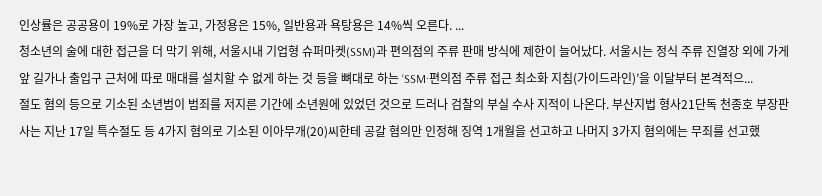인상률은 공공용이 19%로 가장 높고, 가정용은 15%, 일반용과 욕탕용은 14%씩 오른다. ...
청소년의 술에 대한 접근을 더 막기 위해, 서울시내 기업형 슈퍼마켓(SSM)과 편의점의 주류 판매 방식에 제한이 늘어났다. 서울시는 정식 주류 진열장 외에 가게 앞 길가나 출입구 근처에 따로 매대를 설치할 수 없게 하는 것 등을 뼈대로 하는 ‘SSM·편의점 주류 접근 최소화 지침(가이드라인)’을 이달부터 본격적으...
절도 혐의 등으로 기소된 소년범이 범죄를 저지른 기간에 소년원에 있었던 것으로 드러나 검찰의 부실 수사 지적이 나온다. 부산지법 형사21단독 천종호 부장판사는 지난 17일 특수절도 등 4가지 혐의로 기소된 이아무개(20)씨한테 공갈 혐의만 인정해 징역 1개월을 선고하고 나머지 3가지 혐의에는 무죄를 선고했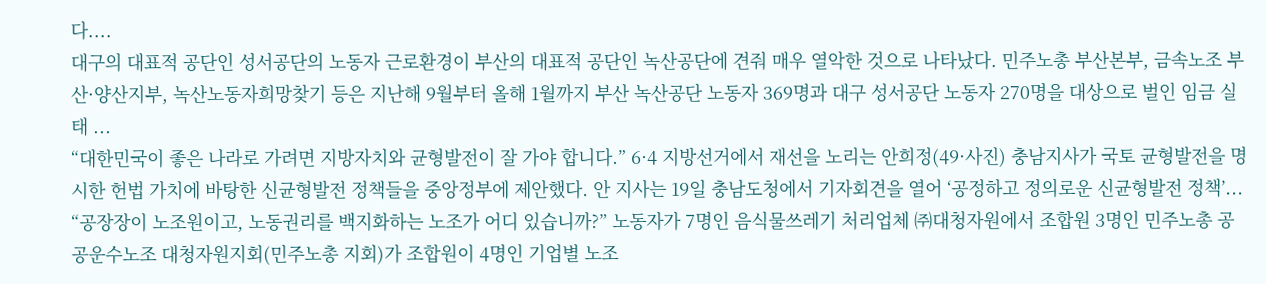다....
대구의 대표적 공단인 성서공단의 노동자 근로환경이 부산의 대표적 공단인 녹산공단에 견줘 매우 열악한 것으로 나타났다. 민주노총 부산본부, 금속노조 부산·양산지부, 녹산노동자희망찾기 등은 지난해 9월부터 올해 1월까지 부산 녹산공단 노동자 369명과 대구 성서공단 노동자 270명을 대상으로 벌인 임금 실태 ...
“대한민국이 좋은 나라로 가려면 지방자치와 균형발전이 잘 가야 합니다.” 6·4 지방선거에서 재선을 노리는 안희정(49·사진) 충남지사가 국토 균형발전을 명시한 헌법 가치에 바탕한 신균형발전 정책들을 중앙정부에 제안했다. 안 지사는 19일 충남도청에서 기자회견을 열어 ‘공정하고 정의로운 신균형발전 정책’...
“공장장이 노조원이고, 노동권리를 백지화하는 노조가 어디 있습니까?” 노동자가 7명인 음식물쓰레기 처리업체 ㈜대청자원에서 조합원 3명인 민주노총 공공운수노조 대청자원지회(민주노총 지회)가 조합원이 4명인 기업별 노조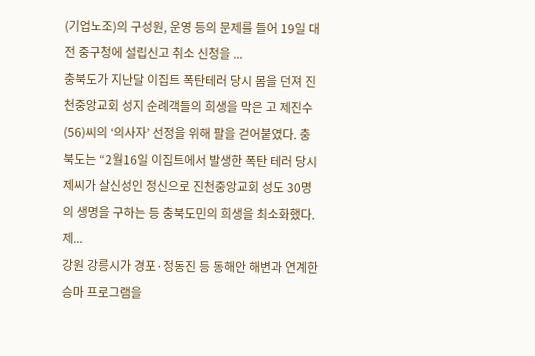(기업노조)의 구성원, 운영 등의 문제를 들어 19일 대전 중구청에 설립신고 취소 신청을 ...
충북도가 지난달 이집트 폭탄테러 당시 몸을 던져 진천중앙교회 성지 순례객들의 희생을 막은 고 제진수(56)씨의 ‘의사자’ 선정을 위해 팔을 걷어붙였다. 충북도는 “2월16일 이집트에서 발생한 폭탄 테러 당시 제씨가 살신성인 정신으로 진천중앙교회 성도 30명의 생명을 구하는 등 충북도민의 희생을 최소화했다. 제...
강원 강릉시가 경포·정동진 등 동해안 해변과 연계한 승마 프로그램을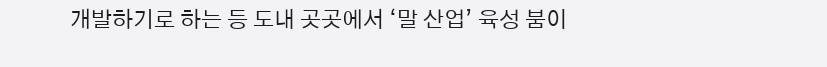개발하기로 하는 등 도내 곳곳에서 ‘말 산업’ 육성 붐이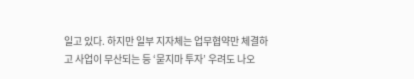일고 있다. 하지만 일부 지자체는 업무협약만 체결하고 사업이 무산되는 등 ‘묻지마 투자’ 우려도 나오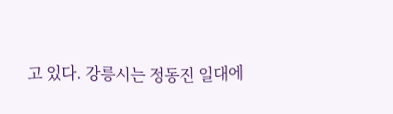고 있다. 강릉시는 정동진 일대에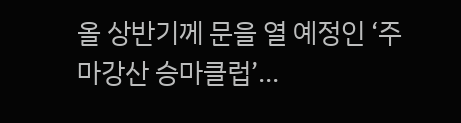올 상반기께 문을 열 예정인 ‘주마강산 승마클럽’...